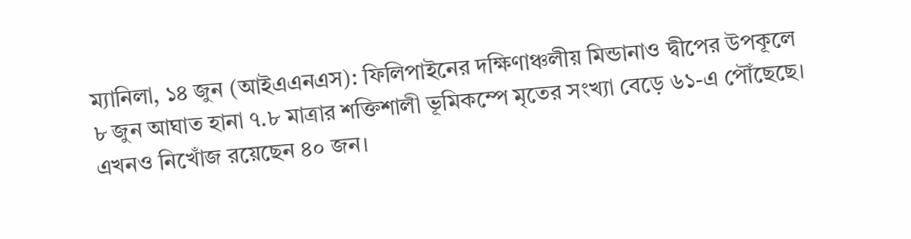ম্যানিলা, ১৪ জুন (আইএএনএস): ফিলিপাইনের দক্ষিণাঞ্চলীয় মিন্ডানাও দ্বীপের উপকূলে ৮ জুন আঘাত হানা ৭.৮ মাত্রার শক্তিশালী ভূমিকম্পে মৃতের সংখ্যা বেড়ে ৬১-এ পৌঁছেছে। এখনও নিখোঁজ রয়েছেন ৪০ জন।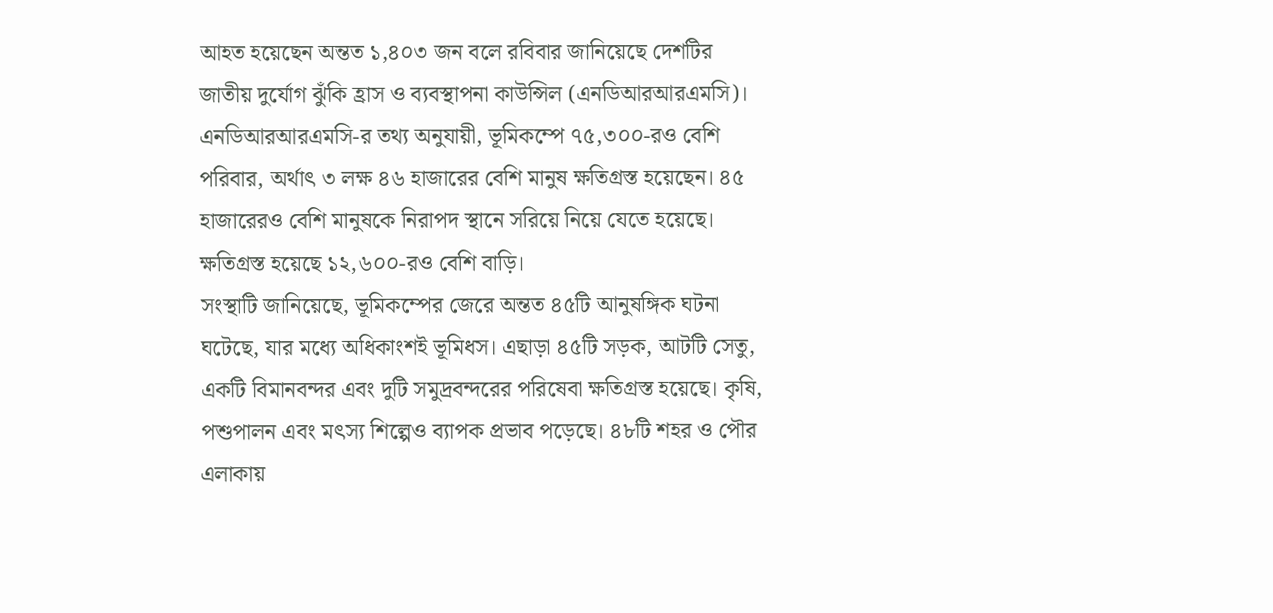আহত হয়েছেন অন্তত ১,৪০৩ জন বলে রবিবার জানিয়েছে দেশটির জাতীয় দুর্যোগ ঝুঁকি হ্রাস ও ব্যবস্থাপনা কাউন্সিল (এনডিআরআরএমসি)।
এনডিআরআরএমসি-র তথ্য অনুযায়ী, ভূমিকম্পে ৭৫,৩০০-রও বেশি পরিবার, অর্থাৎ ৩ লক্ষ ৪৬ হাজারের বেশি মানুষ ক্ষতিগ্রস্ত হয়েছেন। ৪৫ হাজারেরও বেশি মানুষকে নিরাপদ স্থানে সরিয়ে নিয়ে যেতে হয়েছে। ক্ষতিগ্রস্ত হয়েছে ১২,৬০০-রও বেশি বাড়ি।
সংস্থাটি জানিয়েছে, ভূমিকম্পের জেরে অন্তত ৪৫টি আনুষঙ্গিক ঘটনা ঘটেছে, যার মধ্যে অধিকাংশই ভূমিধস। এছাড়া ৪৫টি সড়ক, আটটি সেতু, একটি বিমানবন্দর এবং দুটি সমুদ্রবন্দরের পরিষেবা ক্ষতিগ্রস্ত হয়েছে। কৃষি, পশুপালন এবং মৎস্য শিল্পেও ব্যাপক প্রভাব পড়েছে। ৪৮টি শহর ও পৌর এলাকায়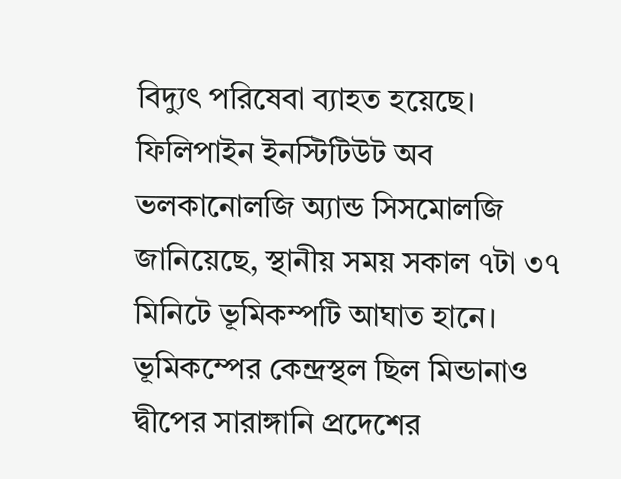বিদ্যুৎ পরিষেবা ব্যাহত হয়েছে।
ফিলিপাইন ইনস্টিটিউট অব ভলকানোলজি অ্যান্ড সিসমোলজি জানিয়েছে, স্থানীয় সময় সকাল ৭টা ৩৭ মিনিটে ভূমিকম্পটি আঘাত হানে। ভূমিকম্পের কেন্দ্রস্থল ছিল মিন্ডানাও দ্বীপের সারাঙ্গানি প্রদেশের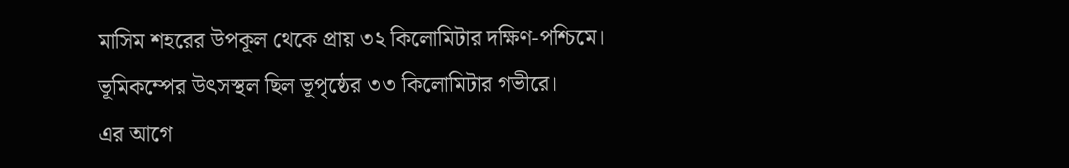মাসিম শহরের উপকূল থেকে প্রায় ৩২ কিলোমিটার দক্ষিণ-পশ্চিমে। ভূমিকম্পের উৎসস্থল ছিল ভূপৃষ্ঠের ৩৩ কিলোমিটার গভীরে।
এর আগে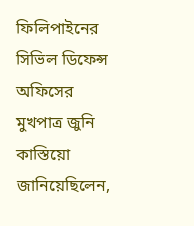ফিলিপাইনের সিভিল ডিফেন্স অফিসের মুখপাত্র জুনি কাস্তিয়ো জানিয়েছিলেন,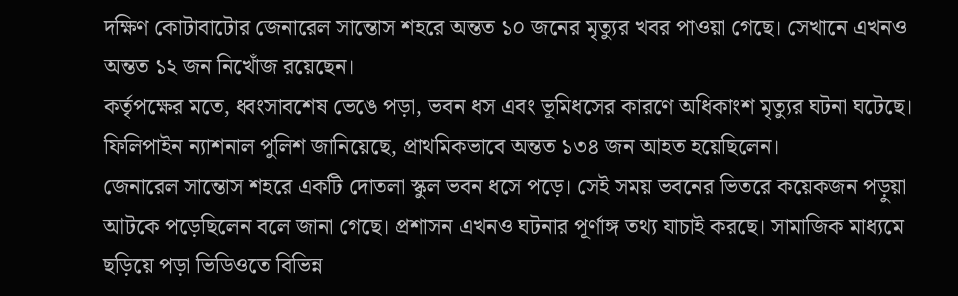দক্ষিণ কোটাবাটোর জেনারেল সান্তোস শহরে অন্তত ১০ জনের মৃত্যুর খবর পাওয়া গেছে। সেখানে এখনও অন্তত ১২ জন নিখোঁজ রয়েছেন।
কর্তৃপক্ষের মতে, ধ্বংসাবশেষ ভেঙে পড়া, ভবন ধস এবং ভূমিধসের কারণে অধিকাংশ মৃত্যুর ঘটনা ঘটেছে। ফিলিপাইন ন্যাশনাল পুলিশ জানিয়েছে, প্রাথমিকভাবে অন্তত ১৩৪ জন আহত হয়েছিলেন।
জেনারেল সান্তোস শহরে একটি দোতলা স্কুল ভবন ধসে পড়ে। সেই সময় ভবনের ভিতরে কয়েকজন পড়ুয়া আটকে পড়েছিলেন বলে জানা গেছে। প্রশাসন এখনও ঘটনার পূর্ণাঙ্গ তথ্য যাচাই করছে। সামাজিক মাধ্যমে ছড়িয়ে পড়া ভিডিওতে বিভিন্ন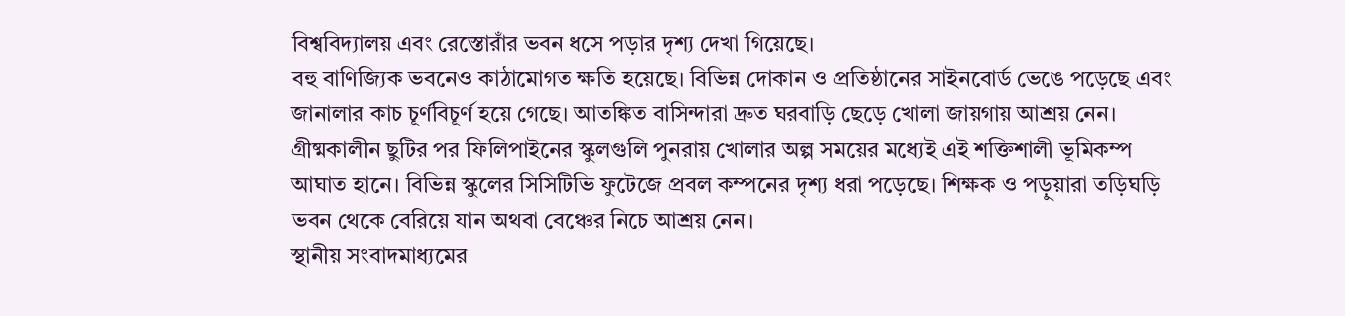বিশ্ববিদ্যালয় এবং রেস্তোরাঁর ভবন ধসে পড়ার দৃশ্য দেখা গিয়েছে।
বহু বাণিজ্যিক ভবনেও কাঠামোগত ক্ষতি হয়েছে। বিভিন্ন দোকান ও প্রতিষ্ঠানের সাইনবোর্ড ভেঙে পড়েছে এবং জানালার কাচ চূর্ণবিচূর্ণ হয়ে গেছে। আতঙ্কিত বাসিন্দারা দ্রুত ঘরবাড়ি ছেড়ে খোলা জায়গায় আশ্রয় নেন।
গ্রীষ্মকালীন ছুটির পর ফিলিপাইনের স্কুলগুলি পুনরায় খোলার অল্প সময়ের মধ্যেই এই শক্তিশালী ভূমিকম্প আঘাত হানে। বিভিন্ন স্কুলের সিসিটিভি ফুটেজে প্রবল কম্পনের দৃশ্য ধরা পড়েছে। শিক্ষক ও পড়ুয়ারা তড়িঘড়ি ভবন থেকে বেরিয়ে যান অথবা বেঞ্চের নিচে আশ্রয় নেন।
স্থানীয় সংবাদমাধ্যমের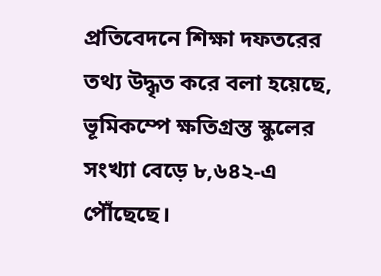প্রতিবেদনে শিক্ষা দফতরের তথ্য উদ্ধৃত করে বলা হয়েছে, ভূমিকম্পে ক্ষতিগ্রস্ত স্কুলের সংখ্যা বেড়ে ৮,৬৪২-এ পৌঁছেছে।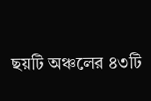ছয়টি অঞ্চলের ৪৩টি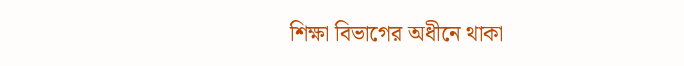শিক্ষা বিভাগের অধীনে থাকা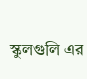স্কুলগুলি এর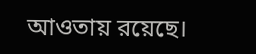আওতায় রয়েছে।